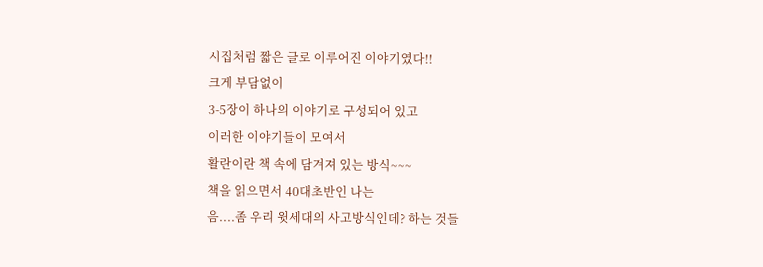시집처럼 짧은 글로 이루어진 이야기였다!!
크게 부담없이
3-5장이 하나의 이야기로 구성되어 있고
이러한 이야기들이 모여서
활란이란 책 속에 담겨져 있는 방식~~~
책을 읽으면서 40대초반인 나는
음....좀 우리 윗세대의 사고방식인데? 하는 것들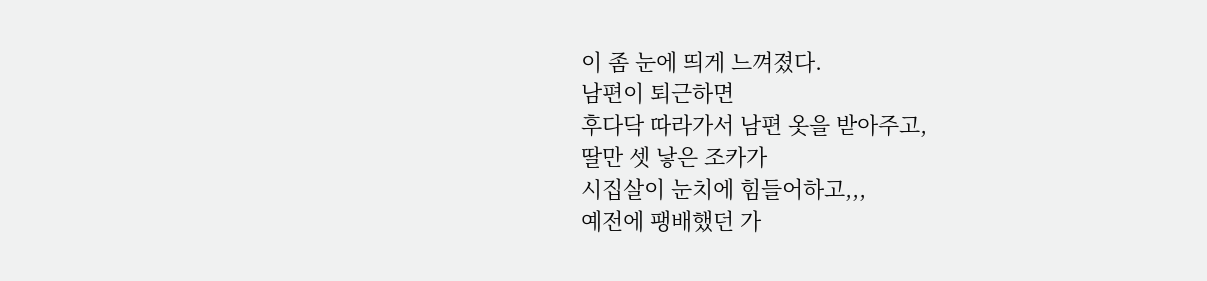이 좀 눈에 띄게 느껴졌다.
남편이 퇴근하면
후다닥 따라가서 남편 옷을 받아주고,
딸만 셋 낳은 조카가
시집살이 눈치에 힘들어하고,,,
예전에 팽배했던 가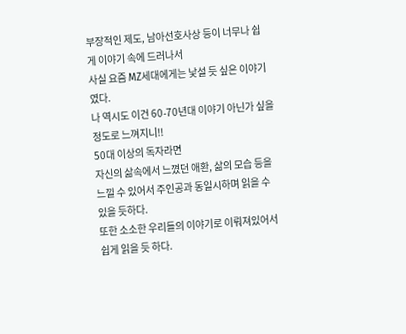부장적인 제도, 남아선호사상 등이 너무나 쉽게 이야기 속에 드러나서
사실 요즘 MZ세대에게는 낯설 듯 싶은 이야기였다.
나 역시도 이건 60-70년대 이야기 아닌가 싶을 정도로 느껴지니!!
50대 이상의 독자라면
자신의 삶속에서 느꼈던 애환, 삶의 모습 등을
느낄 수 있어서 주인공과 동일시하며 읽을 수 있을 듯하다.
또한 소소한 우리들의 이야기로 이뤄져있어서
쉽게 읽을 듯 하다.